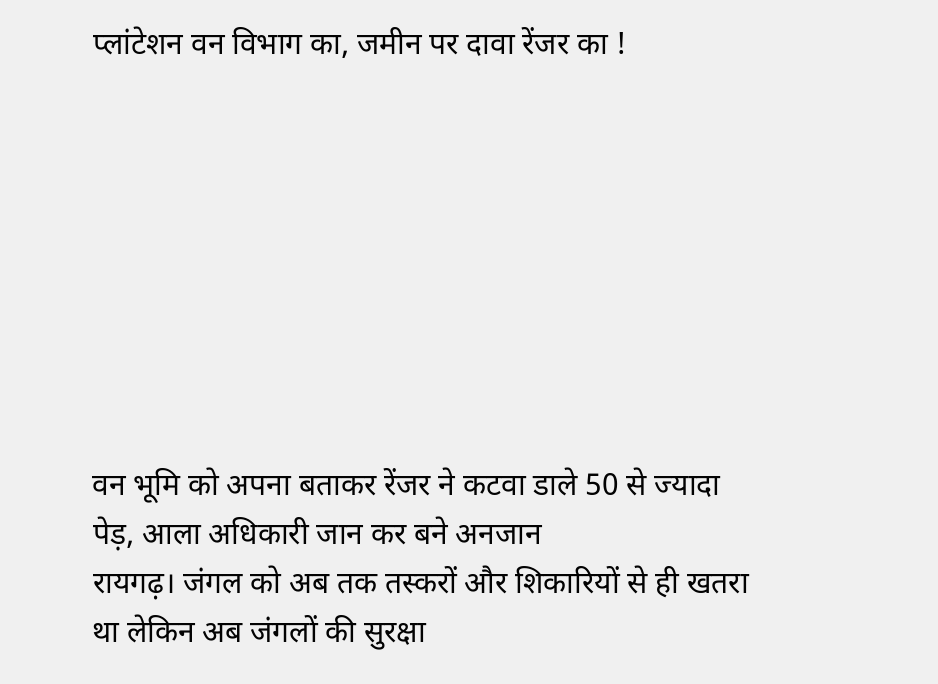प्लांटेशन वन विभाग का, जमीन पर दावा रेंजर का !








वन भूमि को अपना बताकर रेंजर ने कटवा डाले 50 से ज्यादा पेड़, आला अधिकारी जान कर बने अनजान
रायगढ़। जंगल को अब तक तस्करों और शिकारियों से ही खतरा था लेकिन अब जंगलों की सुरक्षा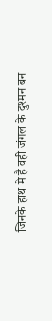जिनके हाथ मे है वही जंगल के दुश्मन बन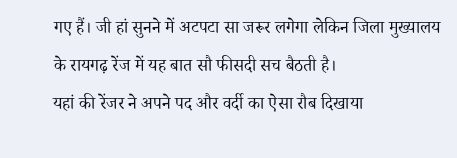गए हैं। जी हां सुनने में अटपटा सा जरूर लगेगा लेकिन जिला मुख्यालय के रायगढ़ रेंज में यह बात सौ फीसदी सच बैठती है।
यहां की रेंजर ने अपने पद और वर्दी का ऐसा रौब दिखाया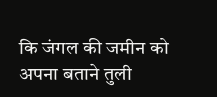कि जंगल की जमीन को अपना बताने तुली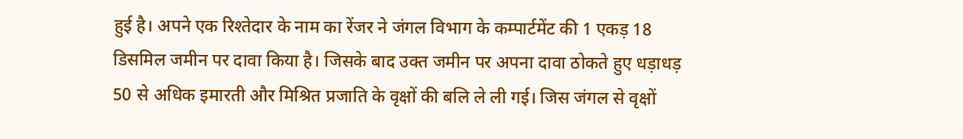हुई है। अपने एक रिश्तेदार के नाम का रेंजर ने जंगल विभाग के कम्पार्टमेंट की 1 एकड़ 18 डिसमिल जमीन पर दावा किया है। जिसके बाद उक्त जमीन पर अपना दावा ठोकते हुए धड़ाधड़ 50 से अधिक इमारती और मिश्रित प्रजाति के वृक्षों की बलि ले ली गई। जिस जंगल से वृक्षों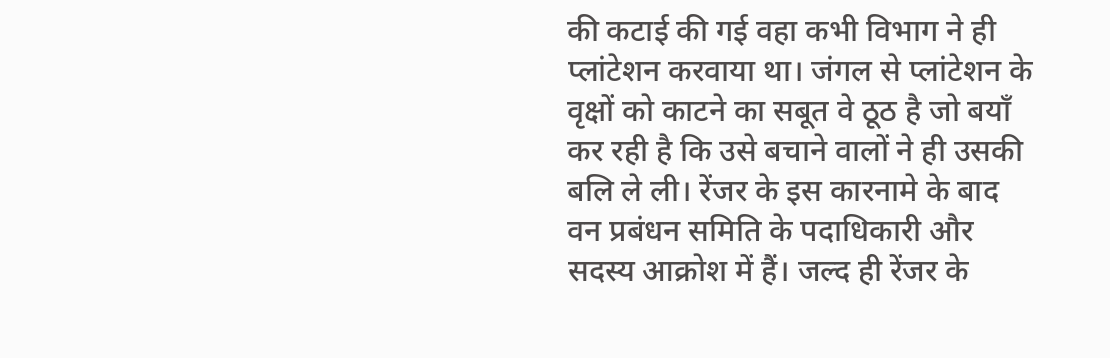की कटाई की गई वहा कभी विभाग ने ही प्लांटेशन करवाया था। जंगल से प्लांटेशन के वृक्षों को काटने का सबूत वे ठूठ है जो बयाँ कर रही है कि उसे बचाने वालों ने ही उसकी बलि ले ली। रेंजर के इस कारनामे के बाद वन प्रबंधन समिति के पदाधिकारी और सदस्य आक्रोश में हैं। जल्द ही रेंजर के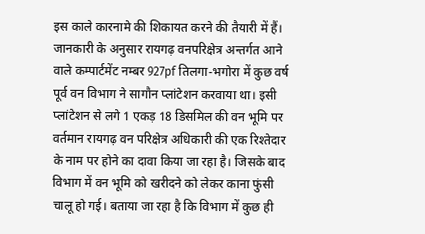इस काले कारनामे की शिकायत करने की तैयारी में हैं।
जानकारी के अनुसार रायगढ़ वनपरिक्षेत्र अन्तर्गत आने वाले कम्पार्टमेंट नम्बर 927pf तिलगा-भगोरा में कुछ वर्ष पूर्व वन विभाग ने सागौन प्लांटेशन करवाया था। इसी प्लांटेशन से लगे 1 एकड़ 18 डिसमिल की वन भूमि पर वर्तमान रायगढ़ वन परिक्षेत्र अधिकारी की एक रिश्तेदार के नाम पर होने का दावा किया जा रहा है। जिसके बाद विभाग में वन भूमि को खरीदने को लेकर काना फुंसी चालू हो गई। बताया जा रहा है कि विभाग में कुछ ही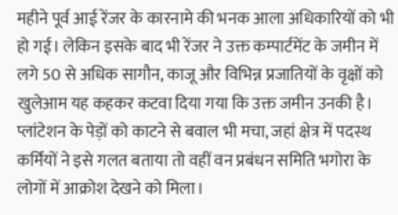महीने पूर्व आई रेंजर के कारनामे की भनक आला अधिकारियों को भी हो गई। लेकिन इसके बाद भी रेंजर ने उक्त कम्पार्टमेंट के जमीन में लगे 50 से अधिक सागौन, काजू और विभिन्न प्रजातियों के वृक्षों को खुलेआम यह कहकर कटवा दिया गया कि उक्त जमीन उनकी है। प्लांटेशन के पेड़ों को काटने से बवाल भी मचा, जहां क्षेत्र में पदस्थ कर्मियों ने इसे गलत बताया तो वहीं वन प्रबंधन समिति भगोरा के लोगों में आक्रोश देखने को मिला।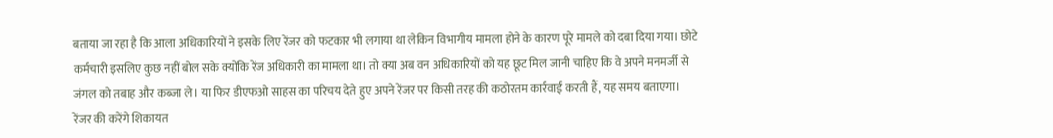बताया जा रहा है कि आला अधिकारियों ने इसके लिए रेंजर को फटकार भी लगाया था लेकिन विभागीय मामला होने के कारण पूरे मामले को दबा दिया गया। छोटे कर्मचारी इसलिए कुछ नहीं बोल सके क्योंकि रेंज अधिकारी का मामला था। तो क्या अब वन अधिकारियों को यह छूट मिल जानी चाहिए कि वे अपने मनमर्जी से जंगल को तबाह और कब्जा ले। या फिर डीएफओ साहस का परिचय देते हुए अपने रेंजर पर किसी तरह की कठोरतम कार्रवाई करती हैं, यह समय बताएगा।
रेंजर की करेंगे शिकायत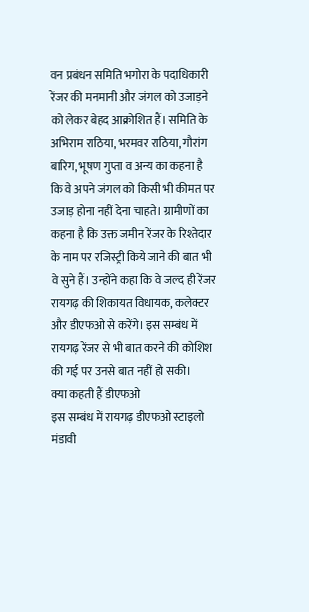वन प्रबंधन समिति भगोरा के पदाधिकारी रेंजर की मनमानी और जंगल को उजाड़ने को लेकर बेहद आक्रोशित हैं। समिति के अभिराम राठिया, भरमवर राठिया, गौरांग बारिग, भूषण गुप्ता व अन्य का कहना है कि वे अपने जंगल को किसी भी कीमत पर उजाड़ होना नहीं देना चाहते। ग्रामीणों का कहना है कि उक्त जमीन रेंजर के रिश्तेदार के नाम पर रजिस्ट्री किये जाने की बात भी वे सुने हैं। उन्होंने कहा कि वे जल्द ही रेंजर रायगढ़ की शिकायत विधायक, कलेक्टर और डीएफओ से करेंगे। इस सम्बंध में रायगढ़ रेंजर से भी बात करने की कोशिश की गई पर उनसे बात नहीं हो सकी।
क्या कहती हैं डीएफओ
इस सम्बंध में रायगढ़ डीएफओ स्टाइलो मंडावी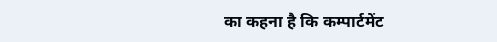का कहना है कि कम्पार्टमेंट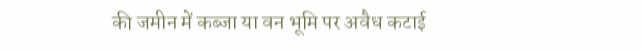की जमीन में कब्जा या वन भूमि पर अवैध कटाई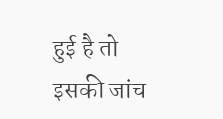हुई है तो इसकी जांच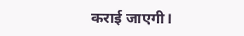कराई जाएगी।